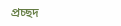প্রচ্ছদ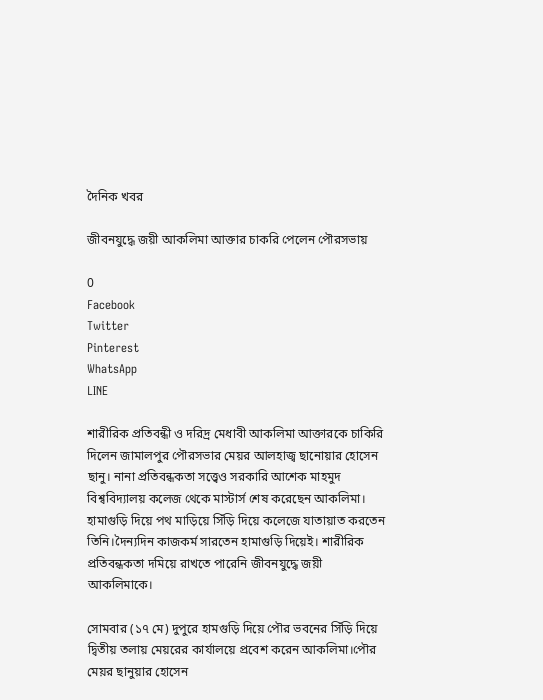দৈনিক খবর

জীবনযুদ্ধে জয়ী আকলিমা আক্তার চাকরি পেলেন পৌরসভায়

0
Facebook
Twitter
Pinterest
WhatsApp
LINE

শারীরিক প্রতিবন্ধী ও দরিদ্র মেধাবী আকলিমা আক্তারকে চাকিরি দিলেন জামালপুর পৌরসভার মেয়র আলহাজ্ব ছানোয়ার হোসেন ছানু। নানা প্রতিবন্ধকতা সত্ত্বেও সরকারি আশেক মাহমুদ বিশ্ববিদ্যালয় কলেজ থেকে মাস্টার্স শেষ করেছেন আকলিমা। হামাগুড়ি দিয়ে পথ মাড়িয়ে সিঁড়ি দিয়ে কলেজে যাতায়াত করতেন তিনি।দৈন্যদিন কাজকর্ম সারতেন হামাগুড়ি দিয়েই। শারীরিক প্রতিবন্ধকতা দমিয়ে রাখতে পারেনি জীবনযুদ্ধে জয়ী আকলিমাকে।

সোমবার (১৭ মে) দুপুরে হামগুড়ি দিয়ে পৌর ভবনের সিঁড়ি দিয়ে দ্বিতীয় তলায় মেয়রের কার্যালয়ে প্রবেশ করেন আকলিমা।পৌর মেয়র ছানুয়ার হোসেন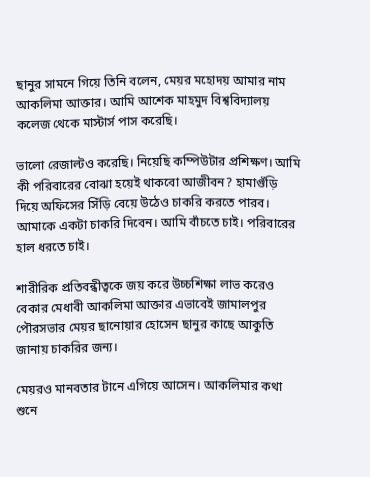ছানুর সামনে গিয়ে তিনি বলেন, মেয়র মহোদয় আমার নাম আকলিমা আক্তার। আমি আশেক মাহমুদ বিশ্ববিদ্যালয় কলেজ থেকে মাস্টার্স পাস করেছি।

ভালো রেজাল্টও করেছি। নিয়েছি কম্পিউটার প্রশিক্ষণ। আমি কী পরিবারের বোঝা হয়েই থাকবো আজীবন? হামাগুঁড়ি দিয়ে অফিসের সিঁড়ি বেয়ে উঠেও চাকরি করতে পারব। আমাকে একটা চাকরি দিবেন। আমি বাঁচতে চাই। পরিবারের হাল ধরতে চাই।

শারীরিক প্রতিবন্ধীত্বকে জয় করে উচ্চশিক্ষা লাভ করেও বেকার মেধাবী আকলিমা আক্তার এভাবেই জামালপুর পৌরসভার মেয়র ছানোয়ার হোসেন ছানুর কাছে আকুতি জানায় চাকরির জন্য।

মেয়রও মানবতার টানে এগিয়ে আসেন। আকলিমার কথা শুনে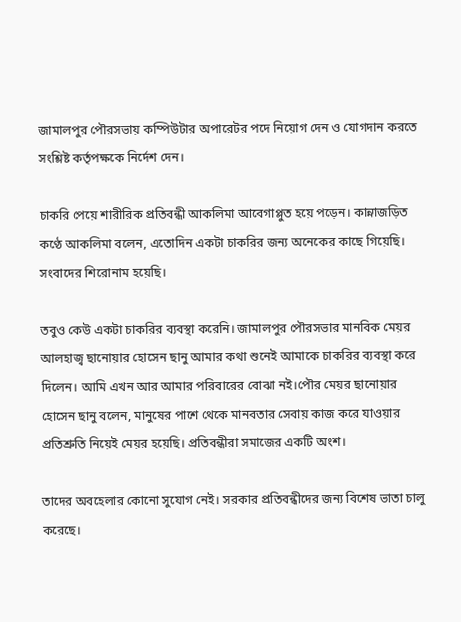জামালপুর পৌরসভায় কম্পিউটার অপারেটর পদে নিয়োগ দেন ও যোগদান করতে সংশ্লিষ্ট কর্তৃপক্ষকে নির্দেশ দেন।

চাকরি পেয়ে শারীরিক প্রতিবন্ধী আকলিমা আবেগাপ্লুত হয়ে পড়েন। কান্নাজড়িত কণ্ঠে আকলিমা বলেন, এতোদিন একটা চাকরির জন্য অনেকের কাছে গিয়েছি। সংবাদের শিরোনাম হয়েছি।

তবুও কেউ একটা চাকরির ব্যবস্থা করেনি। জামালপুর পৌরসভার মানবিক মেয়র আলহাজ্ব ছানোয়ার হোসেন ছানু আমার কথা শুনেই আমাকে চাকরির ব্যবস্থা করে দিলেন। আমি এখন আর আমার পরিবারের বোঝা নই।পৌর মেয়র ছানোয়ার হোসেন ছানু বলেন, মানুষের পাশে থেকে মানবতার সেবায় কাজ করে যাওয়ার প্রতিশ্রুতি নিয়েই মেয়র হয়েছি। প্রতিবন্ধীরা সমাজের একটি অংশ।

তাদের অবহেলার কোনো সুযোগ নেই। সরকার প্রতিবন্ধীদের জন্য বিশেষ ভাতা চালু করেছে।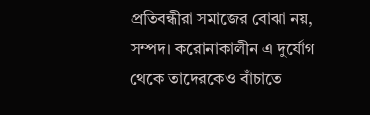প্রতিবন্ধীরা সমাজের বোঝা নয়, সম্পদ। করোনাকালীন এ দুর্যোগ থেকে তাদেরকেও বাঁচাতে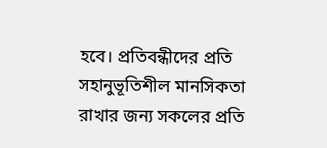হবে। প্রতিবন্ধীদের প্রতি সহানুভূতিশীল মানসিকতা রাখার জন্য সকলের প্রতি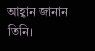আহ্বান জানান তিনি।